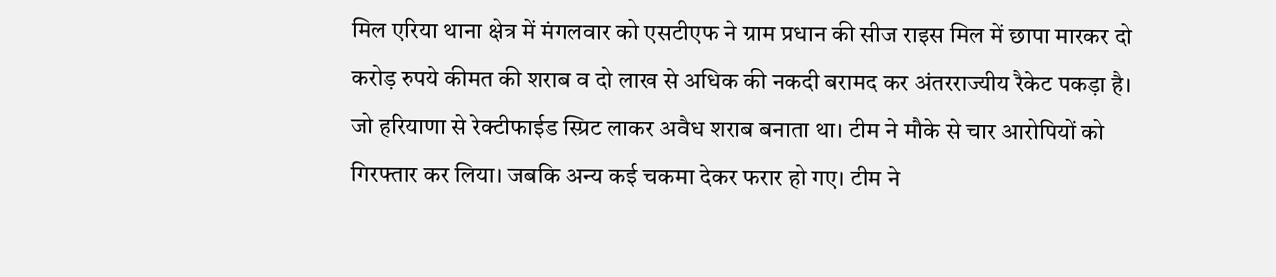मिल एरिया थाना क्षेत्र में मंगलवार को एसटीएफ ने ग्राम प्रधान की सीज राइस मिल में छापा मारकर दो करोड़ रुपये कीमत की शराब व दो लाख से अधिक की नकदी बरामद कर अंतरराज्यीय रैकेट पकड़ा है।
जो हरियाणा से रेक्टीफाईड स्प्रिट लाकर अवैध शराब बनाता था। टीम ने मौके से चार आरोपियों को गिरफ्तार कर लिया। जबकि अन्य कई चकमा देकर फरार हो गए। टीम ने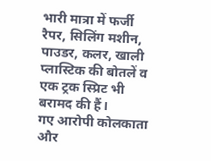भारी मात्रा में फर्जी रैपर, सिलिंग मशीन, पाउडर, कलर, खाली प्लास्टिक की बोतलें व एक ट्रक स्प्रिट भी बरामद की हैं।
गए आरोपी कोलकाता और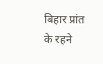बिहार प्रांत के रहने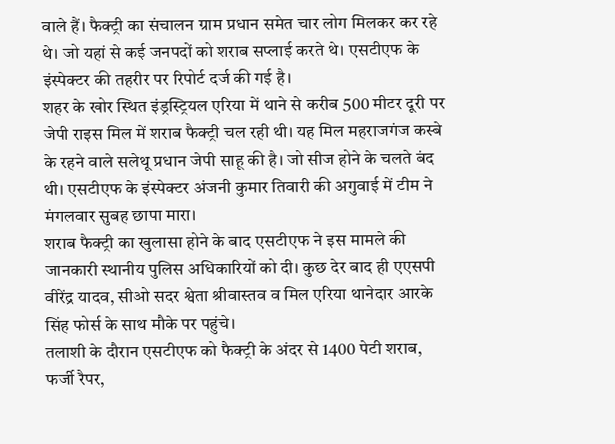वाले हैं। फैक्ट्री का संचालन ग्राम प्रधान समेत चार लोग मिलकर कर रहे थे। जो यहां से कई जनपदों को शराब सप्लाई करते थे। एसटीएफ के इंस्पेक्टर की तहरीर पर रिपोर्ट दर्ज की गई है।
शहर के खोर स्थित इंड्रस्ट्रियल एरिया में थाने से करीब 500 मीटर दूरी पर जेपी राइस मिल में शराब फैक्ट्री चल रही थी। यह मिल महराजगंज कस्बे के रहने वाले सलेथू प्रधान जेपी साहू की है। जो सीज होने के चलते बंद थी। एसटीएफ के इंस्पेक्टर अंजनी कुमार तिवारी की अगुवाई में टीम ने मंगलवार सुबह छापा मारा।
शराब फैक्ट्री का खुलासा होने के बाद एसटीएफ ने इस मामले की जानकारी स्थानीय पुलिस अधिकारियों को दी। कुछ देर बाद ही एएसपी वीरेंद्र यादव, सीओ सदर श्वेता श्रीवास्तव व मिल एरिया थानेदार आरके सिंह फोर्स के साथ मौके पर पहुंचे।
तलाशी के दौरान एसटीएफ को फैक्ट्री के अंदर से 1400 पेटी शराब, फर्जी रैपर,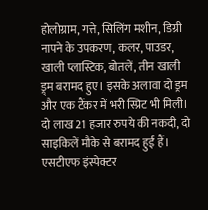होलोग्राम, गत्ते, सिलिंग मशीन, डिग्री नापने के उपकरण, कलर, पाउडर, खाली प्लास्टिक, बोतलें, तीन खाली ड्र्म बरामद हुए। इसके अलावा दो ड्रम और एक टैंकर में भरी स्प्रिट भी मिली। दो लाख 21 हजार रुपये की नकदी, दो साइकिलें मौके से बरामद हुईं हैं।
एसटीएफ इंस्पेक्टर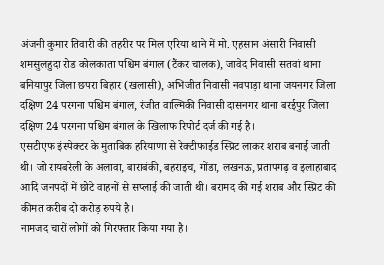अंजनी कुमार तिवारी की तहरीर पर मिल एरिया थाने में मो. एहसान अंसारी निवासी शमसुलहुदा रोड कोलकाता पश्चिम बंगाल (टैंकर चालक), जावेद निवासी सतवां थाना बनियापुर जिला छपरा बिहार (खलासी), अभिजीत निवासी नवपाड़ा थाना जयनगर जिला दक्षिण 24 परगना पश्चिम बंगाल, रंजीत वाल्मिकी निवासी दासनगर थाना बरईपुर जिला दक्षिण 24 परगना पश्चिम बंगाल के खिलाफ रिपोर्ट दर्ज की गई है।
एसटीएफ इंस्पेक्टर के मुताबिक हरियाणा से रेक्टीफाईड स्प्रिट लाकर शराब बनाई जाती थी। जो रायबरेली के अलावा, बाराबंकी, बहराइच, गोंडा, लखनऊ, प्रतापगढ़ व इलाहाबाद आदि जनपदों में छोटे वाहनों से सप्लाई की जाती थी। बरामद की गई शराब और स्प्रिट की कीमत करीब दो करोड़ रुपये है।
नामजद चारों लोगों को गिरफ्तार किया गया है।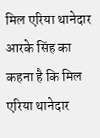मिल एरिया थानेदार आरके सिंह का कहना है कि मिल एरिया थानेदार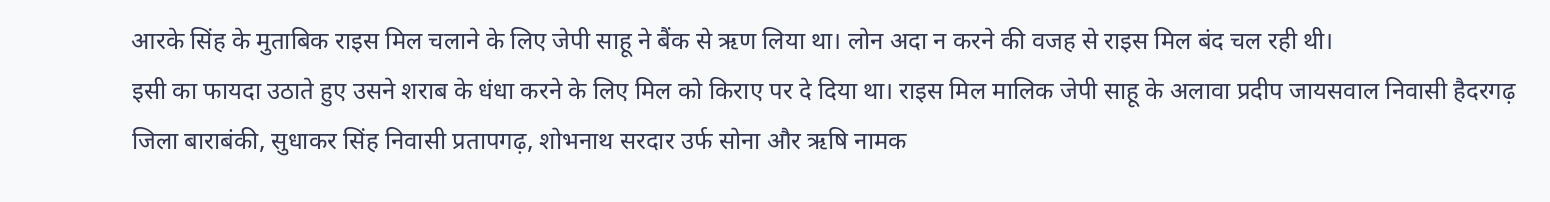आरके सिंह के मुताबिक राइस मिल चलाने के लिए जेपी साहू ने बैंक से ऋण लिया था। लोन अदा न करने की वजह से राइस मिल बंद चल रही थी।
इसी का फायदा उठाते हुए उसने शराब के धंधा करने के लिए मिल को किराए पर दे दिया था। राइस मिल मालिक जेपी साहू के अलावा प्रदीप जायसवाल निवासी हैदरगढ़ जिला बाराबंकी, सुधाकर सिंह निवासी प्रतापगढ़, शोभनाथ सरदार उर्फ सोना और ऋषि नामक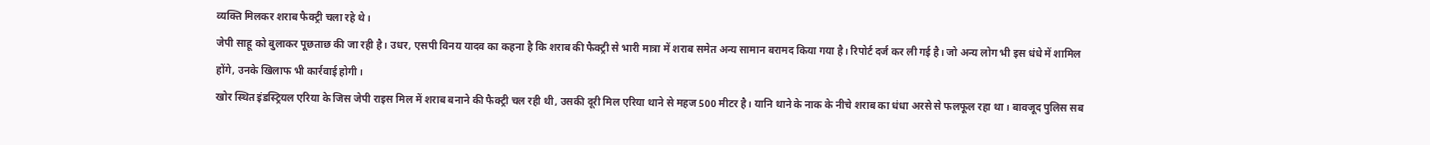व्यक्ति मिलकर शराब फैक्ट्री चला रहे थे।
जेपी साहू को बुलाकर पूछताछ की जा रही है। उधर, एसपी विनय यादव का कहना है कि शराब की फैक्ट्री से भारी मात्रा में शराब समेत अन्य सामान बरामद किया गया है। रिपोर्ट दर्ज कर ली गई है। जो अन्य लोग भी इस धंधे में शामिल होंगे, उनके खिलाफ भी कार्रवाई होगी।
खोर स्थित इंडस्ट्रियल एरिया के जिस जेपी राइस मिल में शराब बनाने की फैक्ट्री चल रही थी, उसकी दूरी मिल एरिया थाने से महज 500 मीटर है। यानि थाने के नाक के नीचे शराब का धंधा अरसे से फलफूल रहा था। बावजूद पुलिस सब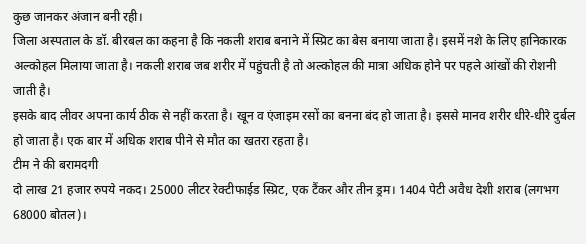कुछ जानकर अंजान बनी रही।
जिला अस्पताल के डॉ. बीरबल का कहना है कि नकली शराब बनाने में स्प्रिट का बेस बनाया जाता है। इसमें नशे के लिए हानिकारक अल्कोहल मिलाया जाता है। नकली शराब जब शरीर में पहुंचती है तो अल्कोहल की मात्रा अधिक होने पर पहले आंखों की रोशनी जाती है।
इसके बाद लीवर अपना कार्य ठीक से नहीं करता है। खून व एंजाइम रसों का बनना बंद हो जाता है। इससे मानव शरीर धीरे-धीरे दुर्बल हो जाता है। एक बार में अधिक शराब पीने से मौत का खतरा रहता है।
टीम ने की बरामदगी
दो लाख 21 हजार रुपये नकद। 25000 लीटर रेक्टीफाईड स्प्रिट, एक टैंकर और तीन ड्रम। 1404 पेटी अवैध देशी शराब (लगभग 68000 बोतल)।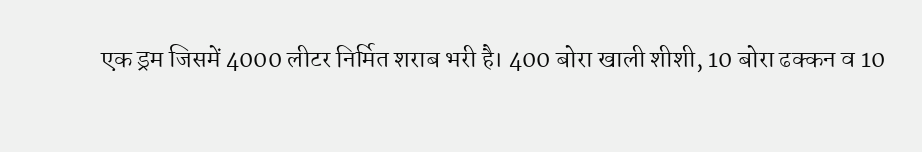एक ड्रम जिसमें 4000 लीटर निर्मित शराब भरी है। 400 बोरा खाली शीशी, 10 बोरा ढक्कन व 10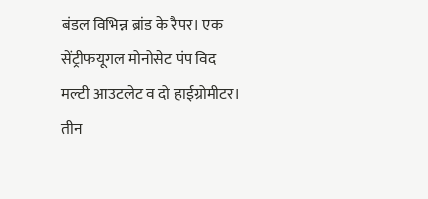बंडल विभिन्न ब्रांड के रैपर। एक सेंट्रीफयूगल मोनोसेट पंप विद मल्टी आउटलेट व दो हाईग्रोमीटर। तीन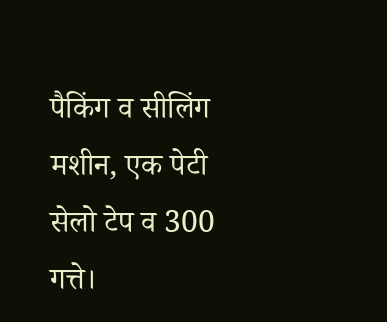पैकिंग व सीलिंग मशीन, एक पेटी सेलो टेप व 300 गत्ते।